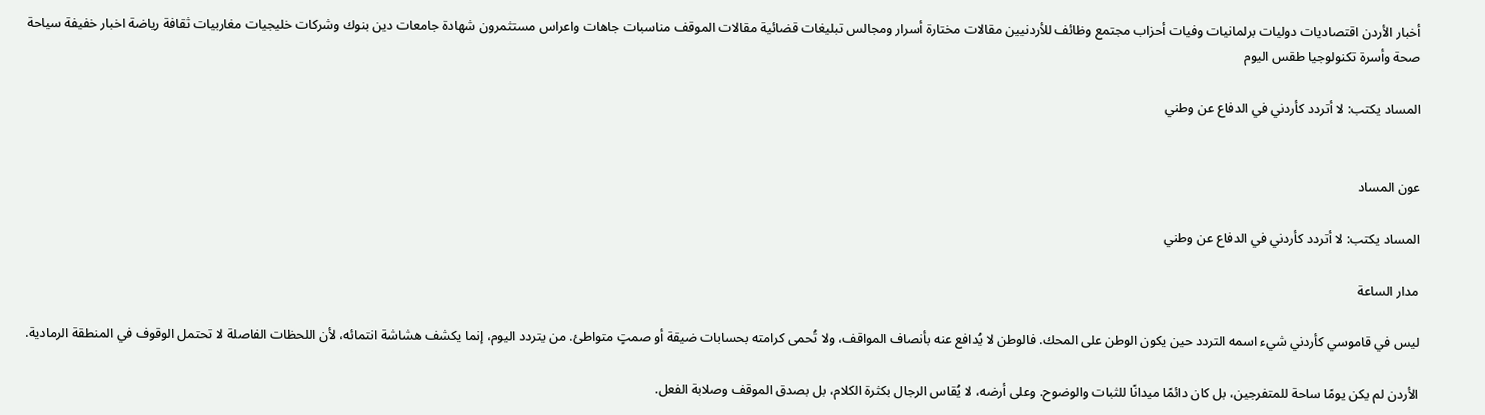أخبار الأردن اقتصاديات دوليات برلمانيات وفيات أحزاب مجتمع وظائف للأردنيين مقالات مختارة أسرار ومجالس تبليغات قضائية مقالات الموقف مناسبات جاهات واعراس مستثمرون شهادة جامعات دين بنوك وشركات خليجيات مغاربيات ثقافة رياضة اخبار خفيفة سياحة صحة وأسرة تكنولوجيا طقس اليوم

المساد يكتب: لا أتردد كأردني في الدفاع عن وطني


عون المساد

المساد يكتب: لا أتردد كأردني في الدفاع عن وطني

مدار الساعة

ليس في قاموسي كأردني شيء اسمه التردد حين يكون الوطن على المحك. فالوطن لا يُدافع عنه بأنصاف المواقف، ولا تُحمى كرامته بحسابات ضيقة أو صمتٍ متواطئ. من يتردد اليوم، إنما يكشف هشاشة انتمائه، لأن اللحظات الفاصلة لا تحتمل الوقوف في المنطقة الرمادية.

الأردن لم يكن يومًا ساحة للمتفرجين، بل كان دائمًا ميدانًا للثبات والوضوح. وعلى أرضه، لا يُقاس الرجال بكثرة الكلام، بل بصدق الموقف وصلابة الفعل.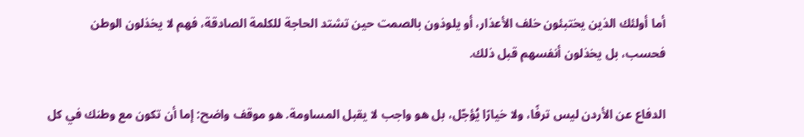أما أولئك الذين يختبئون خلف الأعذار، أو يلوذون بالصمت حين تشتد الحاجة للكلمة الصادقة، فهم لا يخذلون الوطن فحسب، بل يخذلون أنفسهم قبل ذلك.

الدفاع عن الأردن ليس ترفًا، ولا خيارًا يُؤجّل، بل هو واجب لا يقبل المساومة. هو موقف واضح: إما أن تكون مع وطنك في كل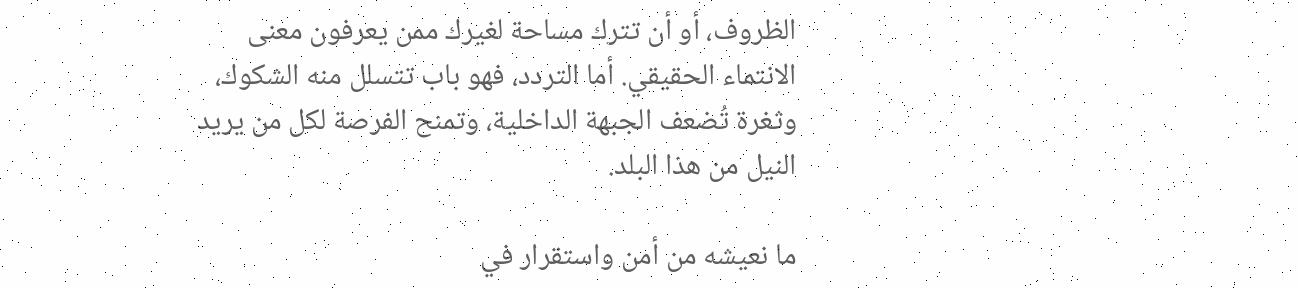الظروف، أو أن تترك مساحة لغيرك ممن يعرفون معنى الانتماء الحقيقي. أما التردد، فهو باب تتسلل منه الشكوك، وثغرة تُضعف الجبهة الداخلية، وتمنح الفرصة لكل من يريد النيل من هذا البلد.

ما نعيشه من أمن واستقرار في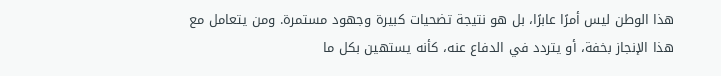هذا الوطن ليس أمرًا عابرًا، بل هو نتيجة تضحيات كبيرة وجهود مستمرة. ومن يتعامل مع هذا الإنجاز بخفة، أو يتردد في الدفاع عنه، كأنه يستهين بكل ما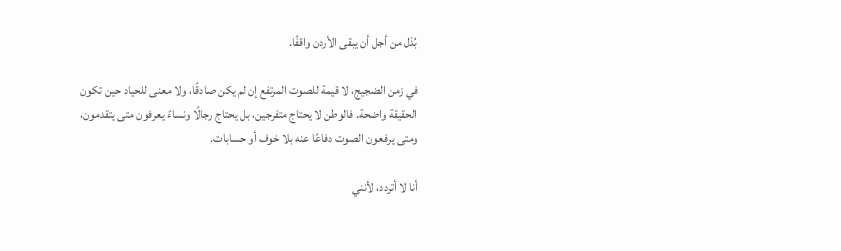بُذل من أجل أن يبقى الأردن واقفًا.

في زمن الضجيج، لا قيمة للصوت المرتفع إن لم يكن صادقًا، ولا معنى للحياد حين تكون الحقيقة واضحة. فالوطن لا يحتاج متفرجين، بل يحتاج رجالًا ونساءً يعرفون متى يتقدمون، ومتى يرفعون الصوت دفاعًا عنه بلا خوف أو حسابات.

أنا لا أتردد، لأنني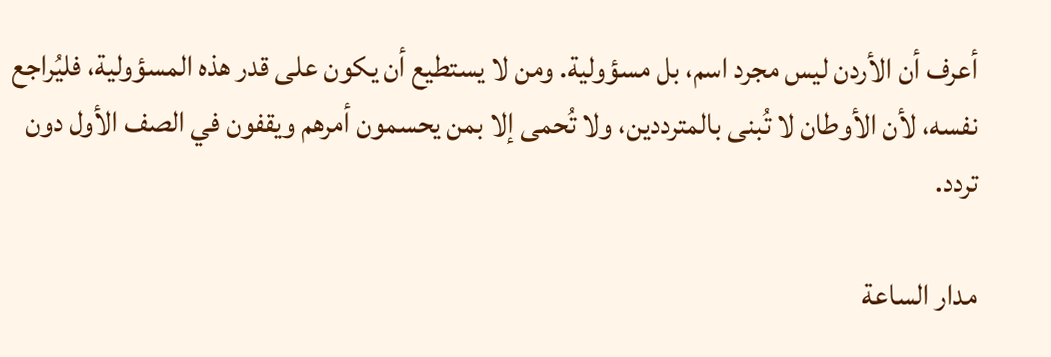أعرف أن الأردن ليس مجرد اسم، بل مسؤولية. ومن لا يستطيع أن يكون على قدر هذه المسؤولية، فليُراجع نفسه، لأن الأوطان لا تُبنى بالمترددين، ولا تُحمى إلا بمن يحسمون أمرهم ويقفون في الصف الأول دون تردد.

مدار الساعة